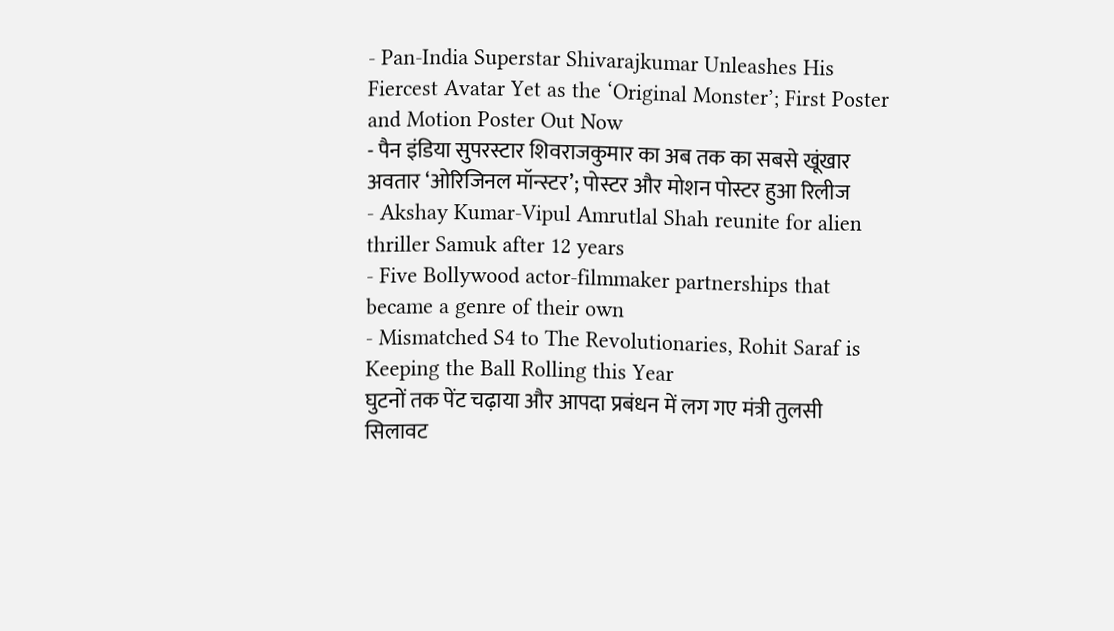- Pan-India Superstar Shivarajkumar Unleashes His Fiercest Avatar Yet as the ‘Original Monster’; First Poster and Motion Poster Out Now
- पैन इंडिया सुपरस्टार शिवराजकुमार का अब तक का सबसे खूंखार अवतार ‘ओरिजिनल मॉन्स्टर’; पोस्टर और मोशन पोस्टर हुआ रिलीज
- Akshay Kumar-Vipul Amrutlal Shah reunite for alien thriller Samuk after 12 years
- Five Bollywood actor-filmmaker partnerships that became a genre of their own
- Mismatched S4 to The Revolutionaries, Rohit Saraf is Keeping the Ball Rolling this Year
घुटनों तक पेंट चढ़ाया और आपदा प्रबंधन में लग गए मंत्री तुलसी सिलावट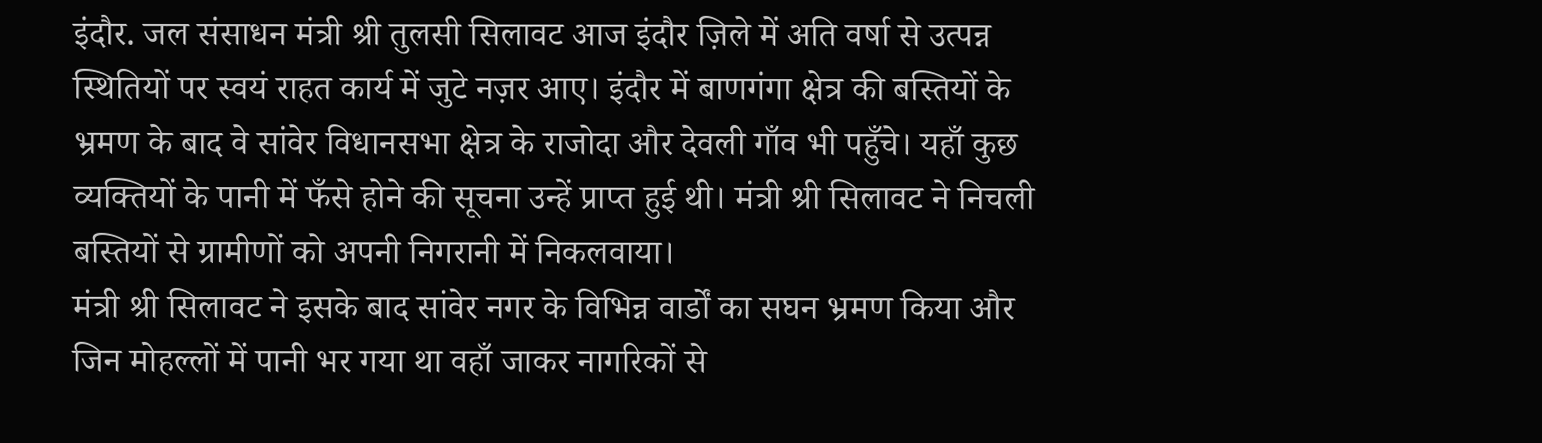इंदौर. जल संसाधन मंत्री श्री तुलसी सिलावट आज इंदौर ज़िले में अति वर्षा से उत्पन्न स्थितियों पर स्वयं राहत कार्य में जुटे नज़र आए। इंदौर में बाणगंगा क्षेत्र की बस्तियों के भ्रमण के बाद वे सांवेर विधानसभा क्षेत्र के राजोदा और देवली गाँव भी पहुँचे। यहाँ कुछ व्यक्तियों के पानी में फँसे होने की सूचना उन्हें प्राप्त हुई थी। मंत्री श्री सिलावट ने निचली बस्तियों से ग्रामीणों को अपनी निगरानी में निकलवाया।
मंत्री श्री सिलावट ने इसके बाद सांवेर नगर के विभिन्न वार्डों का सघन भ्रमण किया और जिन मोहल्लों में पानी भर गया था वहाँ जाकर नागरिकों से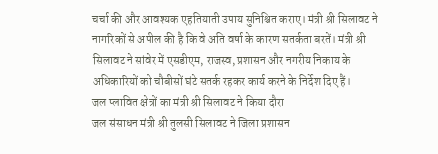चर्चा की और आवश्यक एहतियाती उपाय सुनिश्चित कराए। मंत्री श्री सिलावट ने नागरिकों से अपील की है कि वे अति वर्षा के कारण सतर्कता बरतें। मंत्री श्री सिलावट ने सांवेर में एसडीएम, राजस्व, प्रशासन और नगरीय निकाय के अधिकारियों को चौबीसों घंटे सतर्क रहकर कार्य करने के निर्देश दिए हैं।
जल प्लावित क्षेत्रों का मंत्री श्री सिलावट ने किया दौरा
जल संसाधन मंत्री श्री तुलसी सिलावट ने जिला प्रशासन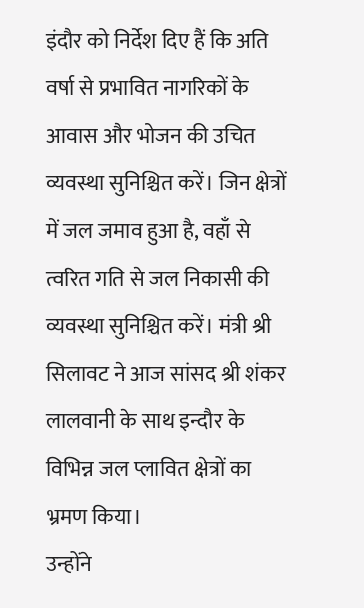इंदौर को निर्देश दिए हैं कि अति वर्षा से प्रभावित नागरिकों के आवास और भोजन की उचित व्यवस्था सुनिश्चित करें। जिन क्षेत्रों में जल जमाव हुआ है, वहाँ से त्वरित गति से जल निकासी की व्यवस्था सुनिश्चित करें। मंत्री श्री सिलावट ने आज सांसद श्री शंकर लालवानी के साथ इन्दौर के विभिन्न जल प्लावित क्षेत्रों का भ्रमण किया।
उन्होंने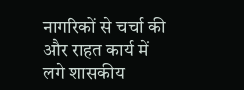नागरिकों से चर्चा की और राहत कार्य में लगे शासकीय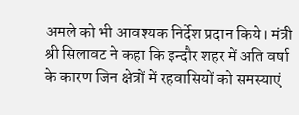अमले को भी आवश्यक निर्देश प्रदान किये। मंत्री श्री सिलावट ने कहा कि इन्दौर शहर में अति वर्षा के कारण जिन क्षेत्रों में रहवासियों को समस्याएं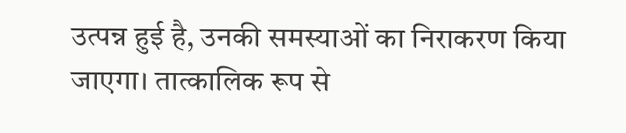उत्पन्न हुई है, उनकी समस्याओं का निराकरण किया जाएगा। तात्कालिक रूप से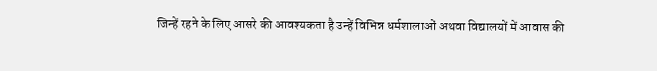जिन्हें रहने के लिए आसरे की आवश्यकता है उन्हें विभिन्न धर्मशालाओं अथवा विद्यालयों में आवास की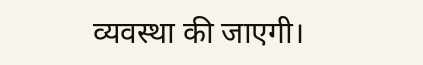व्यवस्था की जाएगी।